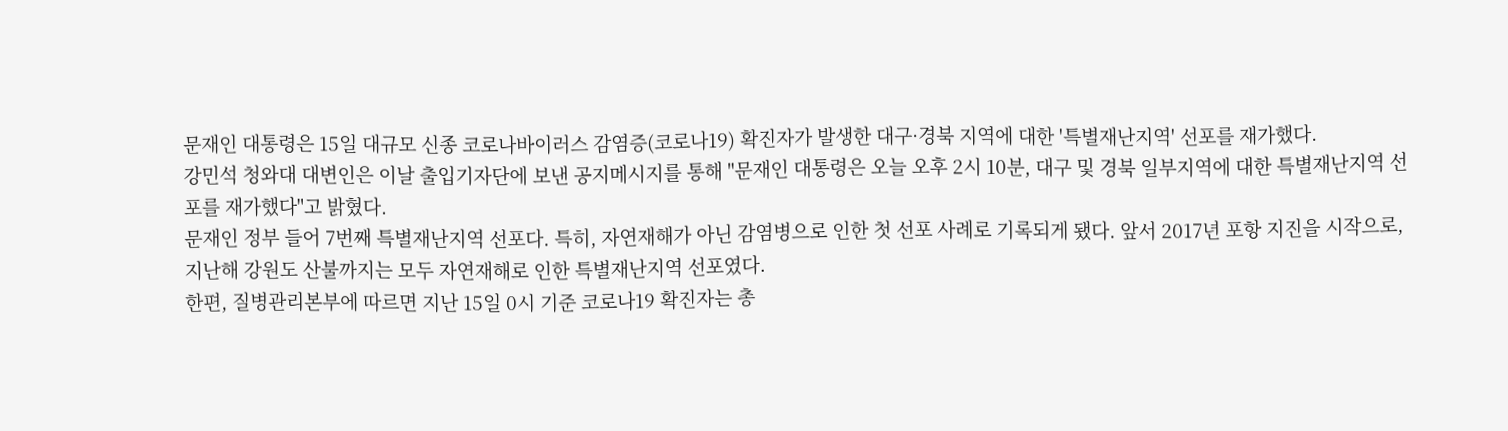문재인 대통령은 15일 대규모 신종 코로나바이러스 감염증(코로나19) 확진자가 발생한 대구·경북 지역에 대한 '특별재난지역' 선포를 재가했다.
강민석 청와대 대변인은 이날 출입기자단에 보낸 공지메시지를 통해 "문재인 대통령은 오늘 오후 2시 10분, 대구 및 경북 일부지역에 대한 특별재난지역 선포를 재가했다"고 밝혔다.
문재인 정부 들어 7번째 특별재난지역 선포다. 특히, 자연재해가 아닌 감염병으로 인한 첫 선포 사례로 기록되게 됐다. 앞서 2017년 포항 지진을 시작으로, 지난해 강원도 산불까지는 모두 자연재해로 인한 특별재난지역 선포였다.
한편, 질병관리본부에 따르면 지난 15일 0시 기준 코로나19 확진자는 총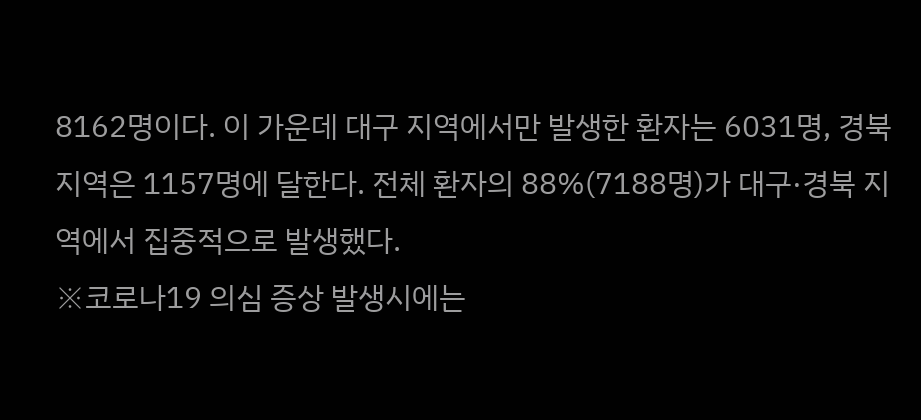8162명이다. 이 가운데 대구 지역에서만 발생한 환자는 6031명, 경북 지역은 1157명에 달한다. 전체 환자의 88%(7188명)가 대구·경북 지역에서 집중적으로 발생했다.
※코로나19 의심 증상 발생시에는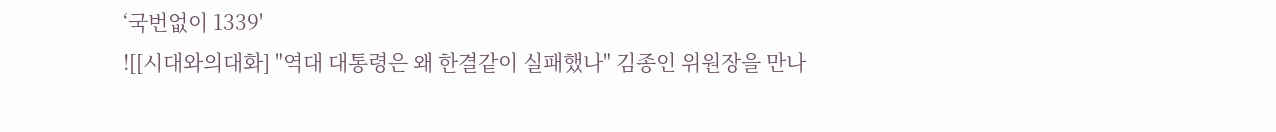‘국번없이 1339'
![[시대와의대화] "역대 대통령은 왜 한결같이 실패했나" 김종인 위원장을 만나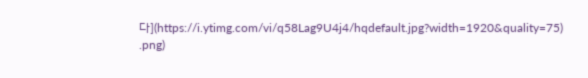다](https://i.ytimg.com/vi/q58Lag9U4j4/hqdefault.jpg?width=1920&quality=75)
.png)